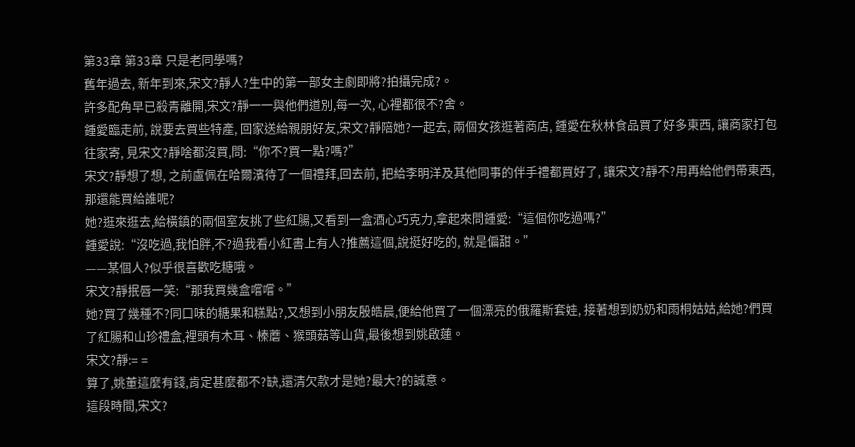第33章 第33章 只是老同學嗎?
舊年過去, 新年到來,宋文?靜人?生中的第一部女主劇即將?拍攝完成?。
許多配角早已殺青離開,宋文?靜一一與他們道別,每一次, 心裡都很不?舍。
鍾愛臨走前, 說要去買些特產, 回家送給親朋好友,宋文?靜陪她?一起去, 兩個女孩逛著商店, 鍾愛在秋林食品買了好多東西, 讓商家打包往家寄, 見宋文?靜啥都沒買,問:“你不?買一點?嗎?”
宋文?靜想了想, 之前盧佩在哈爾濱待了一個禮拜,回去前, 把給李明洋及其他同事的伴手禮都買好了, 讓宋文?靜不?用再給他們帶東西, 那還能買給誰呢?
她?逛來逛去,給橫鎮的兩個室友挑了些紅腸,又看到一盒酒心巧克力,拿起來問鍾愛:“這個你吃過嗎?”
鍾愛說:“沒吃過,我怕胖,不?過我看小紅書上有人?推薦這個,說挺好吃的, 就是偏甜。”
——某個人?似乎很喜歡吃糖哦。
宋文?靜抿唇一笑:“那我買幾盒嚐嚐。”
她?買了幾種不?同口味的糖果和糕點?,又想到小朋友殷皓晨,便給他買了一個漂亮的俄羅斯套娃, 接著想到奶奶和雨桐姑姑,給她?們買了紅腸和山珍禮盒,裡頭有木耳、榛蘑、猴頭菇等山貨,最後想到姚啟蓮。
宋文?靜:= =
算了,姚董這麼有錢,肯定甚麼都不?缺,還清欠款才是她?最大?的誠意。
這段時間,宋文?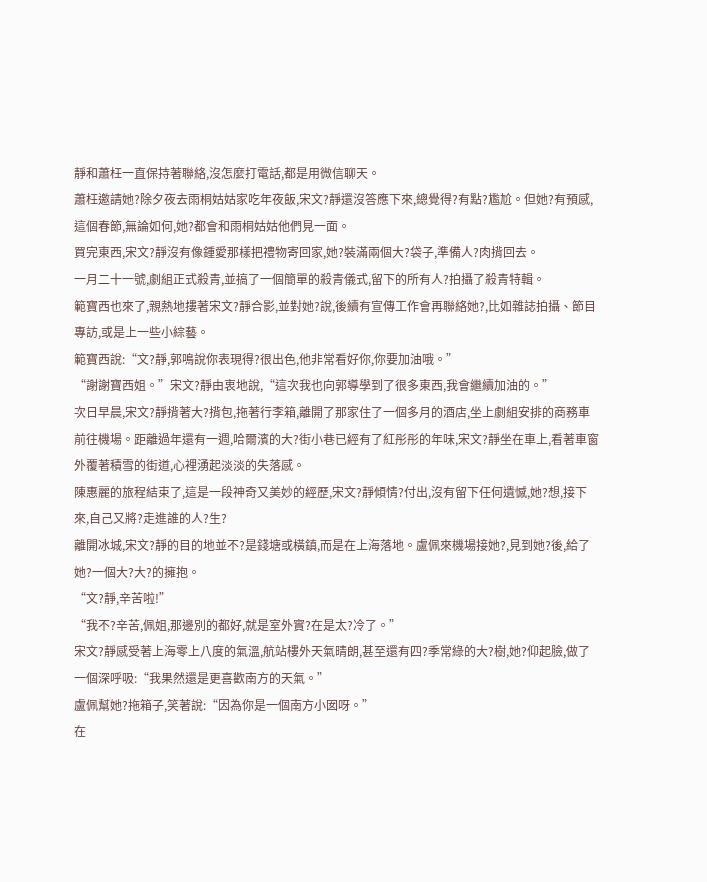靜和蕭枉一直保持著聯絡,沒怎麼打電話,都是用微信聊天。
蕭枉邀請她?除夕夜去雨桐姑姑家吃年夜飯,宋文?靜還沒答應下來,總覺得?有點?尷尬。但她?有預感,這個春節,無論如何,她?都會和雨桐姑姑他們見一面。
買完東西,宋文?靜沒有像鍾愛那樣把禮物寄回家,她?裝滿兩個大?袋子,準備人?肉揹回去。
一月二十一號,劇組正式殺青,並搞了一個簡單的殺青儀式,留下的所有人?拍攝了殺青特輯。
範寶西也來了,親熱地摟著宋文?靜合影,並對她?說,後續有宣傳工作會再聯絡她?,比如雜誌拍攝、節目專訪,或是上一些小綜藝。
範寶西說:“文?靜,郭鳴說你表現得?很出色,他非常看好你,你要加油哦。”
“謝謝寶西姐。”宋文?靜由衷地說,“這次我也向郭導學到了很多東西,我會繼續加油的。”
次日早晨,宋文?靜揹著大?揹包,拖著行李箱,離開了那家住了一個多月的酒店,坐上劇組安排的商務車前往機場。距離過年還有一週,哈爾濱的大?街小巷已經有了紅彤彤的年味,宋文?靜坐在車上,看著車窗外覆著積雪的街道,心裡湧起淡淡的失落感。
陳惠麗的旅程結束了,這是一段神奇又美妙的經歷,宋文?靜傾情?付出,沒有留下任何遺憾,她?想,接下來,自己又將?走進誰的人?生?
離開冰城,宋文?靜的目的地並不?是錢塘或橫鎮,而是在上海落地。盧佩來機場接她?,見到她?後,給了她?一個大?大?的擁抱。
“文?靜,辛苦啦!”
“我不?辛苦,佩姐,那邊別的都好,就是室外實?在是太?冷了。”
宋文?靜感受著上海零上八度的氣溫,航站樓外天氣晴朗,甚至還有四?季常綠的大?樹,她?仰起臉,做了一個深呼吸:“我果然還是更喜歡南方的天氣。”
盧佩幫她?拖箱子,笑著說:“因為你是一個南方小囡呀。”
在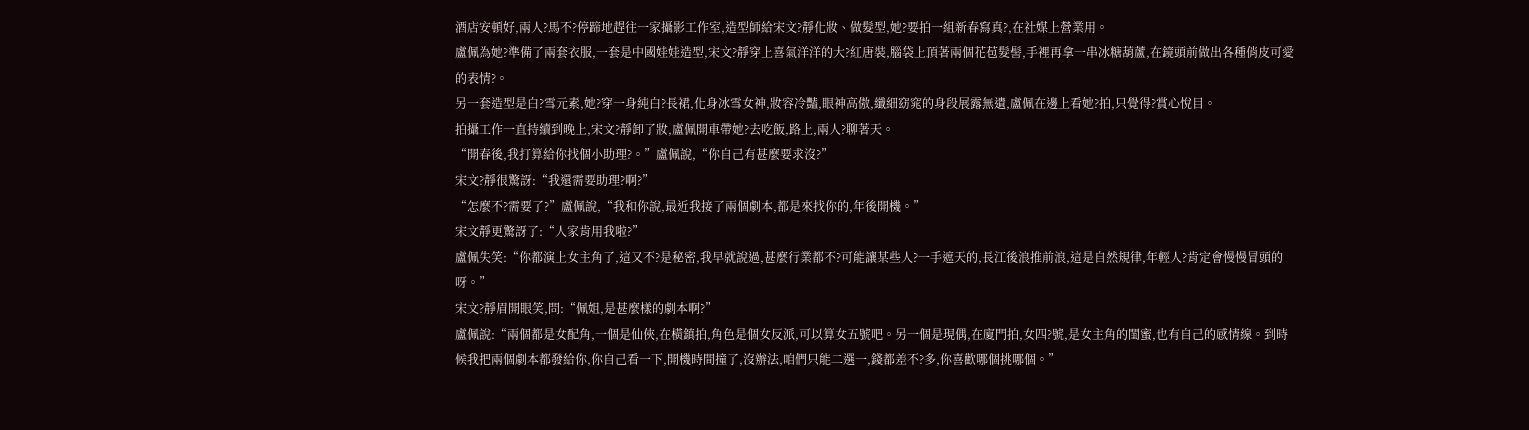酒店安頓好,兩人?馬不?停蹄地趕往一家攝影工作室,造型師給宋文?靜化妝、做髮型,她?要拍一組新春寫真?,在社媒上營業用。
盧佩為她?準備了兩套衣服,一套是中國娃娃造型,宋文?靜穿上喜氣洋洋的大?紅唐裝,腦袋上頂著兩個花苞髮髻,手裡再拿一串冰糖葫蘆,在鏡頭前做出各種俏皮可愛的表情?。
另一套造型是白?雪元素,她?穿一身純白?長裙,化身冰雪女神,妝容冷豔,眼神高傲,纖細窈窕的身段展露無遺,盧佩在邊上看她?拍,只覺得?賞心悅目。
拍攝工作一直持續到晚上,宋文?靜卸了妝,盧佩開車帶她?去吃飯,路上,兩人?聊著天。
“開春後,我打算給你找個小助理?。”盧佩說,“你自己有甚麼要求沒?”
宋文?靜很驚訝:“我還需要助理?啊?”
“怎麼不?需要了?”盧佩說,“我和你說,最近我接了兩個劇本,都是來找你的,年後開機。”
宋文靜更驚訝了:“人家肯用我啦?”
盧佩失笑:“你都演上女主角了,這又不?是秘密,我早就說過,甚麼行業都不?可能讓某些人?一手遮天的,長江後浪推前浪,這是自然規律,年輕人?肯定會慢慢冒頭的呀。”
宋文?靜眉開眼笑,問:“佩姐,是甚麼樣的劇本啊?”
盧佩說:“兩個都是女配角,一個是仙俠,在橫鎮拍,角色是個女反派,可以算女五號吧。另一個是現偶,在廈門拍,女四?號,是女主角的閨蜜,也有自己的感情線。到時候我把兩個劇本都發給你,你自己看一下,開機時間撞了,沒辦法,咱們只能二選一,錢都差不?多,你喜歡哪個挑哪個。”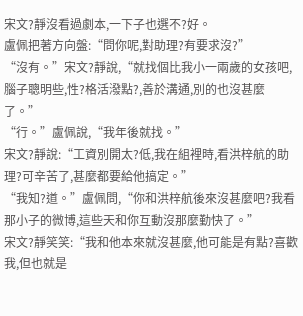宋文?靜沒看過劇本,一下子也選不?好。
盧佩把著方向盤:“問你呢,對助理?有要求沒?”
“沒有。”宋文?靜說,“就找個比我小一兩歲的女孩吧,腦子聰明些,性?格活潑點?,善於溝通,別的也沒甚麼了。”
“行。”盧佩說,“我年後就找。”
宋文?靜說:“工資別開太?低,我在組裡時,看洪梓航的助理?可辛苦了,甚麼都要給他搞定。”
“我知?道。”盧佩問,“你和洪梓航後來沒甚麼吧?我看那小子的微博,這些天和你互動沒那麼勤快了。”
宋文?靜笑笑:“我和他本來就沒甚麼,他可能是有點?喜歡我,但也就是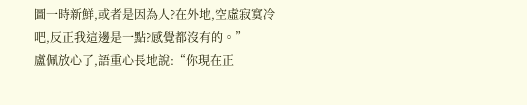圖一時新鮮,或者是因為人?在外地,空虛寂寞冷吧,反正我這邊是一點?感覺都沒有的。”
盧佩放心了,語重心長地說:“你現在正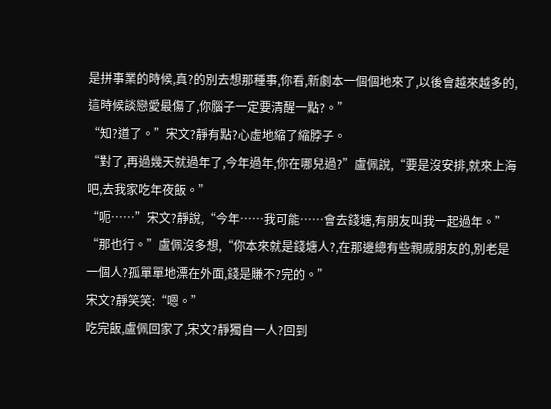是拼事業的時候,真?的別去想那種事,你看,新劇本一個個地來了,以後會越來越多的,這時候談戀愛最傷了,你腦子一定要清醒一點?。”
“知?道了。”宋文?靜有點?心虛地縮了縮脖子。
“對了,再過幾天就過年了,今年過年,你在哪兒過?”盧佩說,“要是沒安排,就來上海吧,去我家吃年夜飯。”
“呃……”宋文?靜說,“今年……我可能……會去錢塘,有朋友叫我一起過年。”
“那也行。”盧佩沒多想,“你本來就是錢塘人?,在那邊總有些親戚朋友的,別老是一個人?孤單單地漂在外面,錢是賺不?完的。”
宋文?靜笑笑:“嗯。”
吃完飯,盧佩回家了,宋文?靜獨自一人?回到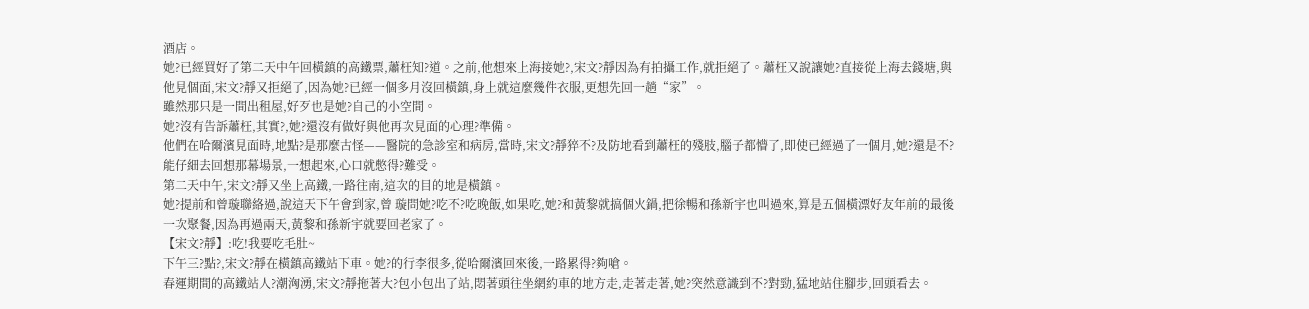酒店。
她?已經買好了第二天中午回橫鎮的高鐵票,蕭枉知?道。之前,他想來上海接她?,宋文?靜因為有拍攝工作,就拒絕了。蕭枉又說讓她?直接從上海去錢塘,與他見個面,宋文?靜又拒絕了,因為她?已經一個多月沒回橫鎮,身上就這麼幾件衣服,更想先回一趟“家”。
雖然那只是一間出租屋,好歹也是她?自己的小空間。
她?沒有告訴蕭枉,其實?,她?還沒有做好與他再次見面的心理?準備。
他們在哈爾濱見面時,地點?是那麼古怪——醫院的急診室和病房,當時,宋文?靜猝不?及防地看到蕭枉的殘肢,腦子都懵了,即使已經過了一個月,她?還是不?能仔細去回想那幕場景,一想起來,心口就憋得?難受。
第二天中午,宋文?靜又坐上高鐵,一路往南,這次的目的地是橫鎮。
她?提前和曾璇聯絡過,說這天下午會到家,曾 璇問她?吃不?吃晚飯,如果吃,她?和黃黎就搞個火鍋,把徐暢和孫新宇也叫過來,算是五個橫漂好友年前的最後一次聚餐,因為再過兩天,黃黎和孫新宇就要回老家了。
【宋文?靜】:吃!我要吃毛肚~
下午三?點?,宋文?靜在橫鎮高鐵站下車。她?的行李很多,從哈爾濱回來後,一路累得?夠嗆。
春運期間的高鐵站人?潮洶湧,宋文?靜拖著大?包小包出了站,悶著頭往坐網約車的地方走,走著走著,她?突然意識到不?對勁,猛地站住腳步,回頭看去。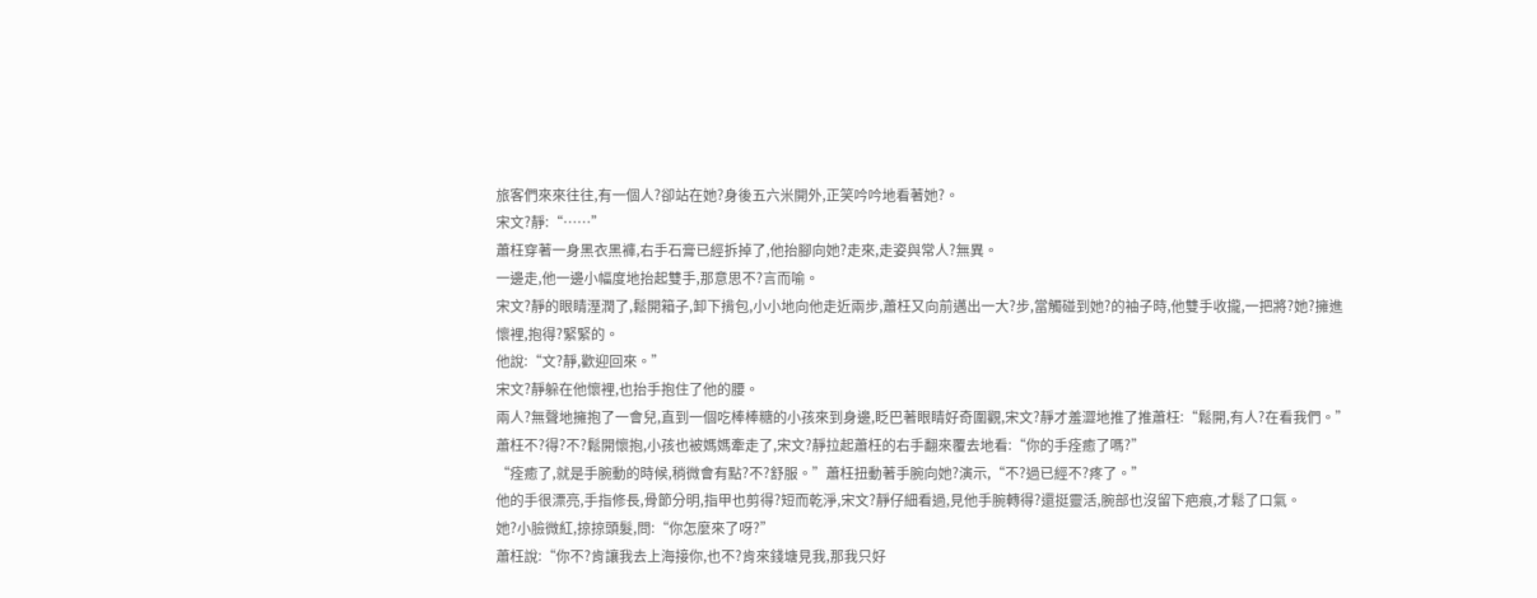旅客們來來往往,有一個人?卻站在她?身後五六米開外,正笑吟吟地看著她?。
宋文?靜:“……”
蕭枉穿著一身黑衣黑褲,右手石膏已經拆掉了,他抬腳向她?走來,走姿與常人?無異。
一邊走,他一邊小幅度地抬起雙手,那意思不?言而喻。
宋文?靜的眼睛溼潤了,鬆開箱子,卸下揹包,小小地向他走近兩步,蕭枉又向前邁出一大?步,當觸碰到她?的袖子時,他雙手收攏,一把將?她?擁進懷裡,抱得?緊緊的。
他說:“文?靜,歡迎回來。”
宋文?靜躲在他懷裡,也抬手抱住了他的腰。
兩人?無聲地擁抱了一會兒,直到一個吃棒棒糖的小孩來到身邊,眨巴著眼睛好奇圍觀,宋文?靜才羞澀地推了推蕭枉:“鬆開,有人?在看我們。”
蕭枉不?得?不?鬆開懷抱,小孩也被媽媽牽走了,宋文?靜拉起蕭枉的右手翻來覆去地看:“你的手痊癒了嗎?”
“痊癒了,就是手腕動的時候,稍微會有點?不?舒服。”蕭枉扭動著手腕向她?演示,“不?過已經不?疼了。”
他的手很漂亮,手指修長,骨節分明,指甲也剪得?短而乾淨,宋文?靜仔細看過,見他手腕轉得?還挺靈活,腕部也沒留下疤痕,才鬆了口氣。
她?小臉微紅,掠掠頭髮,問:“你怎麼來了呀?”
蕭枉說:“你不?肯讓我去上海接你,也不?肯來錢塘見我,那我只好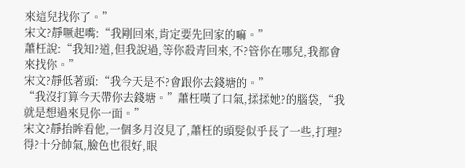來這兒找你了。”
宋文?靜噘起嘴:“我剛回來,肯定要先回家的嘛。”
蕭枉說:“我知?道,但我說過,等你殺青回來,不?管你在哪兒,我都會來找你。”
宋文?靜低著頭:“我今天是不?會跟你去錢塘的。”
“我沒打算今天帶你去錢塘。”蕭枉嘆了口氣,揉揉她?的腦袋,“我就是想過來見你一面。”
宋文?靜抬眸看他,一個多月沒見了,蕭枉的頭髮似乎長了一些,打理?得?十分帥氣,臉色也很好,眼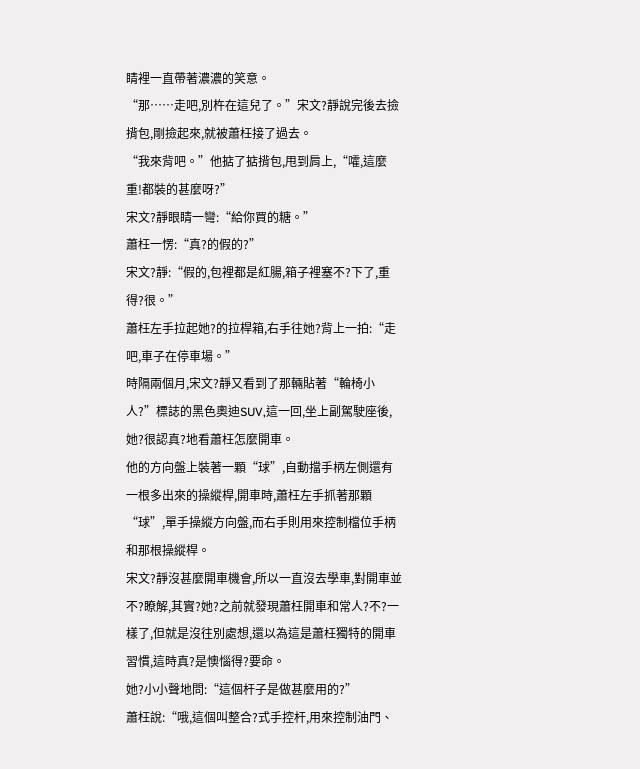睛裡一直帶著濃濃的笑意。
“那……走吧,別杵在這兒了。”宋文?靜說完後去撿揹包,剛撿起來,就被蕭枉接了過去。
“我來背吧。”他掂了掂揹包,甩到肩上,“嚯,這麼重!都裝的甚麼呀?”
宋文?靜眼睛一彎:“給你買的糖。”
蕭枉一愣:“真?的假的?”
宋文?靜:“假的,包裡都是紅腸,箱子裡塞不?下了,重得?很。”
蕭枉左手拉起她?的拉桿箱,右手往她?背上一拍:“走吧,車子在停車場。”
時隔兩個月,宋文?靜又看到了那輛貼著“輪椅小人?”標誌的黑色奧迪SUV,這一回,坐上副駕駛座後,她?很認真?地看蕭枉怎麼開車。
他的方向盤上裝著一顆“球”,自動擋手柄左側還有一根多出來的操縱桿,開車時,蕭枉左手抓著那顆“球”,單手操縱方向盤,而右手則用來控制檔位手柄和那根操縱桿。
宋文?靜沒甚麼開車機會,所以一直沒去學車,對開車並不?瞭解,其實?她?之前就發現蕭枉開車和常人?不?一樣了,但就是沒往別處想,還以為這是蕭枉獨特的開車習慣,這時真?是懊惱得?要命。
她?小小聲地問:“這個杆子是做甚麼用的?”
蕭枉說:“哦,這個叫整合?式手控杆,用來控制油門、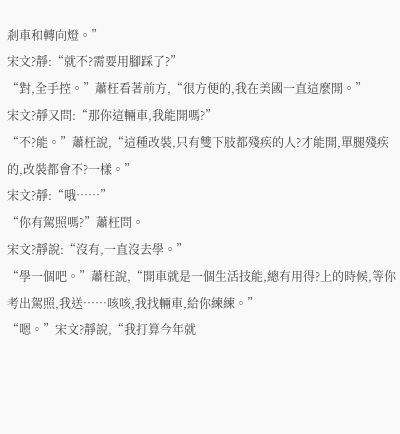剎車和轉向燈。”
宋文?靜:“就不?需要用腳踩了?”
“對,全手控。”蕭枉看著前方,“很方便的,我在美國一直這麼開。”
宋文?靜又問:“那你這輛車,我能開嗎?”
“不?能。”蕭枉說,“這種改裝,只有雙下肢都殘疾的人?才能開,單腿殘疾的,改裝都會不?一樣。”
宋文?靜:“哦……”
“你有駕照嗎?”蕭枉問。
宋文?靜說:“沒有,一直沒去學。”
“學一個吧。”蕭枉說,“開車就是一個生活技能,總有用得?上的時候,等你考出駕照,我送……咳咳,我找輛車,給你練練。”
“嗯。”宋文?靜說,“我打算今年就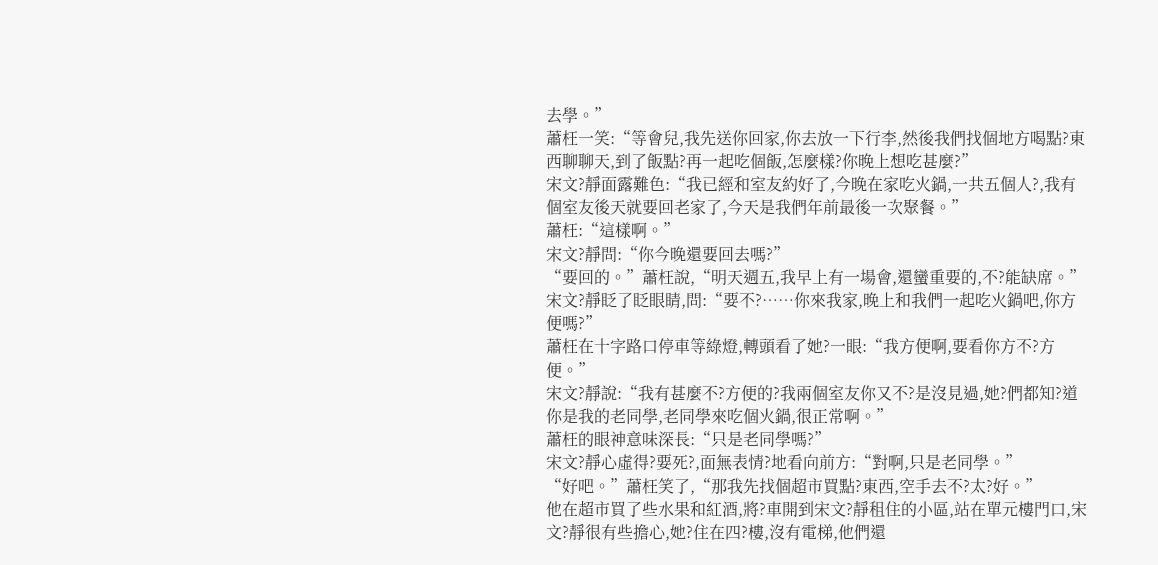去學。”
蕭枉一笑:“等會兒,我先送你回家,你去放一下行李,然後我們找個地方喝點?東西聊聊天,到了飯點?再一起吃個飯,怎麼樣?你晚上想吃甚麼?”
宋文?靜面露難色:“我已經和室友約好了,今晚在家吃火鍋,一共五個人?,我有個室友後天就要回老家了,今天是我們年前最後一次聚餐。”
蕭枉:“這樣啊。”
宋文?靜問:“你今晚還要回去嗎?”
“要回的。”蕭枉說,“明天週五,我早上有一場會,還蠻重要的,不?能缺席。”
宋文?靜眨了眨眼睛,問:“要不?……你來我家,晚上和我們一起吃火鍋吧,你方便嗎?”
蕭枉在十字路口停車等綠燈,轉頭看了她?一眼:“我方便啊,要看你方不?方便。”
宋文?靜說:“我有甚麼不?方便的?我兩個室友你又不?是沒見過,她?們都知?道你是我的老同學,老同學來吃個火鍋,很正常啊。”
蕭枉的眼神意味深長:“只是老同學嗎?”
宋文?靜心虛得?要死?,面無表情?地看向前方:“對啊,只是老同學。”
“好吧。”蕭枉笑了,“那我先找個超市買點?東西,空手去不?太?好。”
他在超市買了些水果和紅酒,將?車開到宋文?靜租住的小區,站在單元樓門口,宋文?靜很有些擔心,她?住在四?樓,沒有電梯,他們還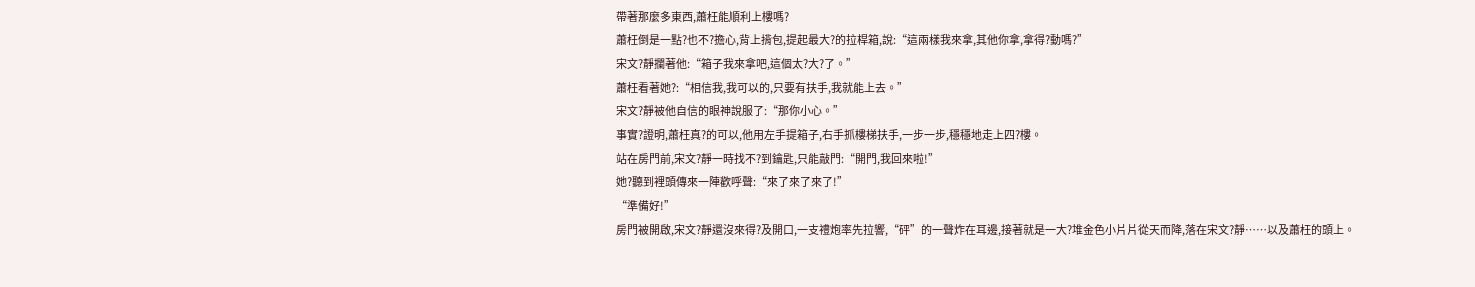帶著那麼多東西,蕭枉能順利上樓嗎?
蕭枉倒是一點?也不?擔心,背上揹包,提起最大?的拉桿箱,說:“這兩樣我來拿,其他你拿,拿得?動嗎?”
宋文?靜攔著他:“箱子我來拿吧,這個太?大?了。”
蕭枉看著她?:“相信我,我可以的,只要有扶手,我就能上去。”
宋文?靜被他自信的眼神說服了:“那你小心。”
事實?證明,蕭枉真?的可以,他用左手提箱子,右手抓樓梯扶手,一步一步,穩穩地走上四?樓。
站在房門前,宋文?靜一時找不?到鑰匙,只能敲門:“開門,我回來啦!”
她?聽到裡頭傳來一陣歡呼聲:“來了來了來了!”
“準備好!”
房門被開啟,宋文?靜還沒來得?及開口,一支禮炮率先拉響,“砰”的一聲炸在耳邊,接著就是一大?堆金色小片片從天而降,落在宋文?靜……以及蕭枉的頭上。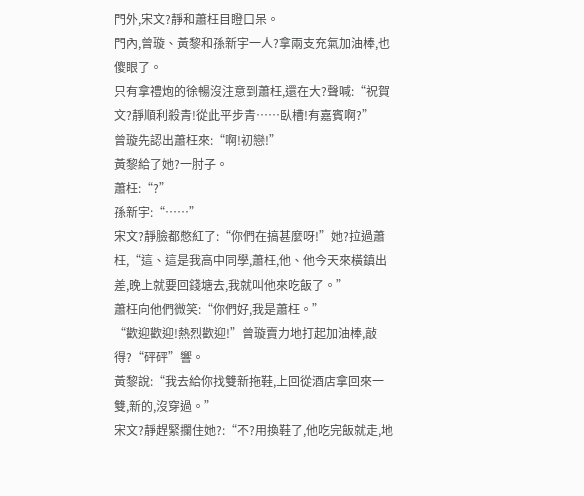門外,宋文?靜和蕭枉目瞪口呆。
門內,曾璇、黃黎和孫新宇一人?拿兩支充氣加油棒,也傻眼了。
只有拿禮炮的徐暢沒注意到蕭枉,還在大?聲喊:“祝賀文?靜順利殺青!從此平步青……臥槽!有嘉賓啊?”
曾璇先認出蕭枉來:“啊!初戀!”
黃黎給了她?一肘子。
蕭枉:“?”
孫新宇:“……”
宋文?靜臉都憋紅了:“你們在搞甚麼呀!”她?拉過蕭枉,“這、這是我高中同學,蕭枉,他、他今天來橫鎮出差,晚上就要回錢塘去,我就叫他來吃飯了。”
蕭枉向他們微笑:“你們好,我是蕭枉。”
“歡迎歡迎!熱烈歡迎!”曾璇賣力地打起加油棒,敲得?“砰砰”響。
黃黎說:“我去給你找雙新拖鞋,上回從酒店拿回來一雙,新的,沒穿過。”
宋文?靜趕緊攔住她?:“不?用換鞋了,他吃完飯就走,地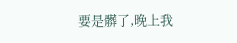要是髒了,晚上我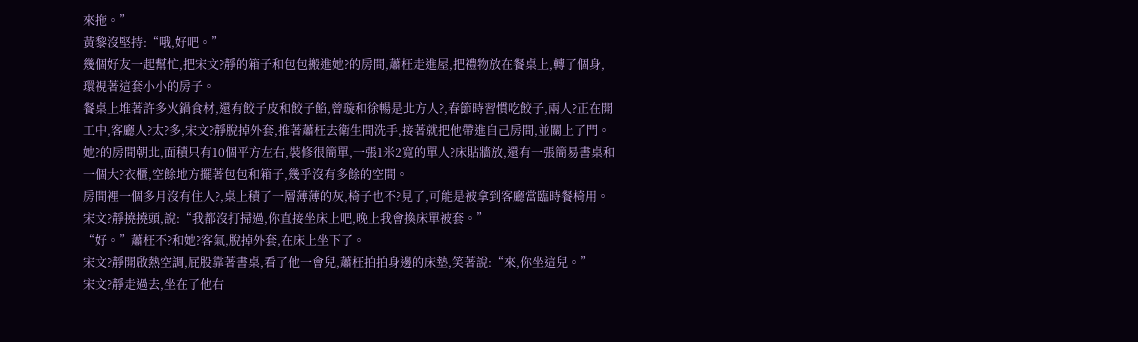來拖。”
黃黎沒堅持:“哦,好吧。”
幾個好友一起幫忙,把宋文?靜的箱子和包包搬進她?的房間,蕭枉走進屋,把禮物放在餐桌上,轉了個身,環視著這套小小的房子。
餐桌上堆著許多火鍋食材,還有餃子皮和餃子餡,曾璇和徐暢是北方人?,春節時習慣吃餃子,兩人?正在開工中,客廳人?太?多,宋文?靜脫掉外套,推著蕭枉去衛生間洗手,接著就把他帶進自己房間,並關上了門。
她?的房間朝北,面積只有10個平方左右,裝修很簡單,一張1米2寬的單人?床貼牆放,還有一張簡易書桌和一個大?衣櫃,空餘地方擺著包包和箱子,幾乎沒有多餘的空間。
房間裡一個多月沒有住人?,桌上積了一層薄薄的灰,椅子也不?見了,可能是被拿到客廳當臨時餐椅用。
宋文?靜撓撓頭,說:“我都沒打掃過,你直接坐床上吧,晚上我會換床單被套。”
“好。”蕭枉不?和她?客氣,脫掉外套,在床上坐下了。
宋文?靜開啟熱空調,屁股靠著書桌,看了他一會兒,蕭枉拍拍身邊的床墊,笑著說:“來,你坐這兒。”
宋文?靜走過去,坐在了他右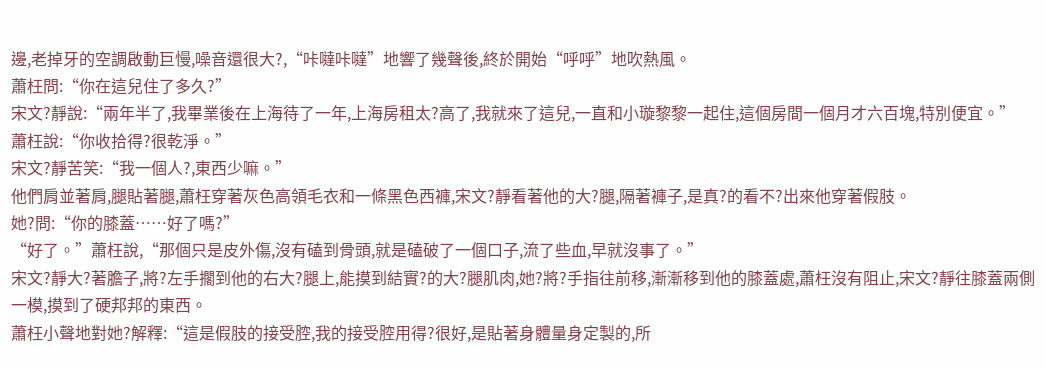邊,老掉牙的空調啟動巨慢,噪音還很大?,“咔噠咔噠”地響了幾聲後,終於開始“呼呼”地吹熱風。
蕭枉問:“你在這兒住了多久?”
宋文?靜說:“兩年半了,我畢業後在上海待了一年,上海房租太?高了,我就來了這兒,一直和小璇黎黎一起住,這個房間一個月才六百塊,特別便宜。”
蕭枉說:“你收拾得?很乾淨。”
宋文?靜苦笑:“我一個人?,東西少嘛。”
他們肩並著肩,腿貼著腿,蕭枉穿著灰色高領毛衣和一條黑色西褲,宋文?靜看著他的大?腿,隔著褲子,是真?的看不?出來他穿著假肢。
她?問:“你的膝蓋……好了嗎?”
“好了。”蕭枉說,“那個只是皮外傷,沒有磕到骨頭,就是磕破了一個口子,流了些血,早就沒事了。”
宋文?靜大?著膽子,將?左手擱到他的右大?腿上,能摸到結實?的大?腿肌肉,她?將?手指往前移,漸漸移到他的膝蓋處,蕭枉沒有阻止,宋文?靜往膝蓋兩側一模,摸到了硬邦邦的東西。
蕭枉小聲地對她?解釋:“這是假肢的接受腔,我的接受腔用得?很好,是貼著身體量身定製的,所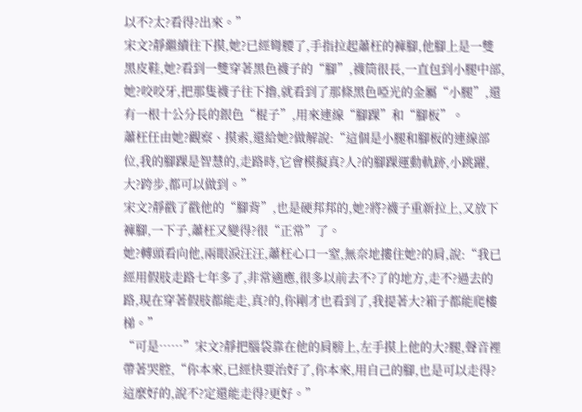以不?太?看得?出來。”
宋文?靜繼續往下摸,她?已經彎腰了,手指拉起蕭枉的褲腳,他腳上是一雙黑皮鞋,她?看到一雙穿著黑色襪子的“腳”,襪筒很長,一直包到小腿中部,她?咬咬牙,把那隻襪子往下擼,就看到了那條黑色啞光的金屬“小腿”,還有一根十公分長的銀色“棍子”,用來連線“腳踝”和“腳板”。
蕭枉任由她?觀察、摸索,還給她?做解說:“這個是小腿和腳板的連線部位,我的腳踝是智慧的,走路時,它會模擬真?人?的腳踝運動軌跡,小跳躍,大?跨步,都可以做到。”
宋文?靜戳了戳他的“腳背”,也是硬邦邦的,她?將?襪子重新拉上,又放下褲腳,一下子,蕭枉又變得?很“正常”了。
她?轉頭看向他,兩眼淚汪汪,蕭枉心口一窒,無奈地摟住她?的肩,說:“我已經用假肢走路七年多了,非常適應,很多以前去不?了的地方,走不?過去的路,現在穿著假肢都能走,真?的,你剛才也看到了,我提著大?箱子都能爬樓梯。”
“可是……”宋文?靜把腦袋靠在他的肩膀上,左手摸上他的大?腿,聲音裡帶著哭腔,“你本來,已經快要治好了,你本來,用自己的腳,也是可以走得?這麼好的,說不?定還能走得?更好。”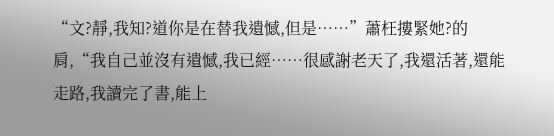“文?靜,我知?道你是在替我遺憾,但是……”蕭枉摟緊她?的肩,“我自己並沒有遺憾,我已經……很感謝老天了,我還活著,還能走路,我讀完了書,能上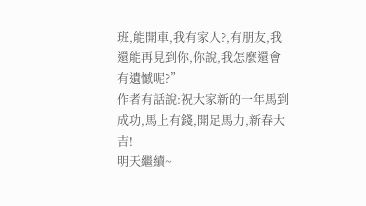班,能開車,我有家人?,有朋友,我還能再見到你,你說,我怎麼還會有遺憾呢?”
作者有話說:祝大家新的一年馬到成功,馬上有錢,開足馬力,新春大吉!
明天繼續~